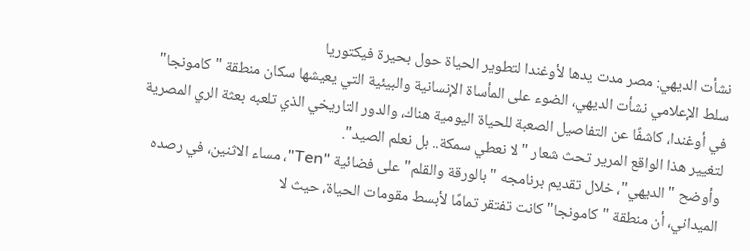نشأت الديهي: مصر مدت يدها لأوغندا لتطوير الحياة حول بحيرة فيكتوريا
سلط الإعلامي نشأت الديهي، الضوء على المأساة الإنسانية والبيئية التي يعيشها سكان منطقة "كامونجا" في أوغندا، كاشفًا عن التفاصيل الصعبة للحياة اليومية هناك، والدور التاريخي الذي تلعبه بعثة الري المصرية لتغيير هذا الواقع المرير تحث شعار "لا نعطي سمكة.. بل نعلم الصيد".
وأوضح "الديهي"، خلال تقديم برنامجه "بالورقة والقلم" على فضائية "Ten"، مساء الاثنين، في رصده الميداني، أن منطقة "كامونجا" كانت تفتقر تمامًا لأبسط مقومات الحياة، حيث لا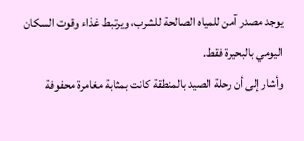يوجد مصدر آمن للمياه الصالحة للشرب، ويرتبط غذاء وقوت السكان اليومي بالبحيرة فقط.
وأشار إلى أن رحلة الصيد بالمنطقة كانت بمثابة مغامرة محفوفة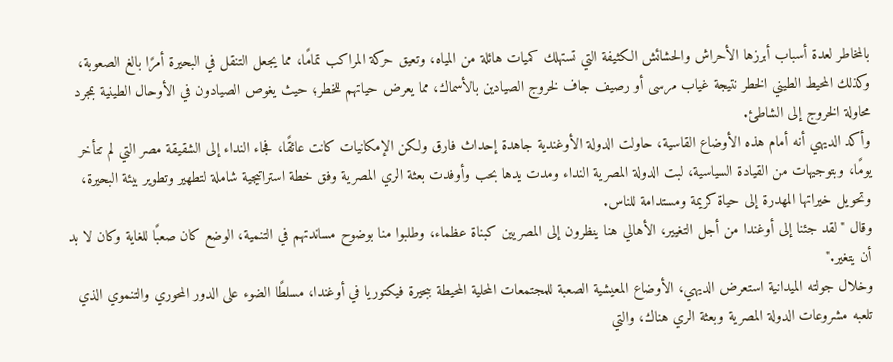بالمخاطر لعدة أسباب أبرزها الأحراش والحشائش الكثيفة التي تستهلك كميات هائلة من المياه، وتعيق حركة المراكب تمامًا، مما يجعل التنقل في البحيرة أمرًا بالغ الصعوبة، وكذلك المحيط الطيني الخطر نتيجة غياب مرسى أو رصيف جاف لخروج الصيادين بالأسماك، مما يعرض حياتهم للخطر؛ حيث يغوص الصيادون في الأوحال الطينية بمجرد محاولة الخروج إلى الشاطئ.
وأكد الديهي أنه أمام هذه الأوضاع القاسية، حاولت الدولة الأوغندية جاهدة إحداث فارق ولكن الإمكانيات كانت عائقًا، فجاء النداء إلى الشقيقة مصر التي لم تتأخر يومًا، وبتوجيهات من القيادة السياسية، لبت الدولة المصرية النداء ومدت يدها بحب وأوفدت بعثة الري المصرية وفق خطة استراتيجية شاملة لتطهير وتطوير بيئة البحيرة، وتحويل خيراتها المهدرة إلى حياة كريمة ومستدامة للناس.
وقال "لقد جئنا إلى أوغندا من أجل التغيير، الأهالي هنا ينظرون إلى المصريين كبناة عظماء، وطلبوا منا بوضوح مساندتهم في التنمية، الوضع كان صعبًا للغاية وكان لا بد أن يتغير."
وخلال جولته الميدانية استعرض الديهي، الأوضاع المعيشية الصعبة للمجتمعات المحلية المحيطة ببحيرة فيكتوريا في أوغندا، مسلطًا الضوء على الدور المحوري والتنموي الذي تلعبه مشروعات الدولة المصرية وبعثة الري هناك، والتي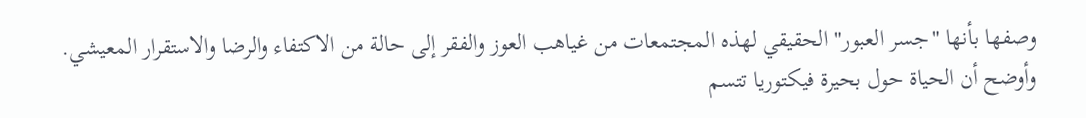وصفها بأنها "جسر العبور" الحقيقي لهذه المجتمعات من غياهب العوز والفقر إلى حالة من الاكتفاء والرضا والاستقرار المعيشي.
وأوضح أن الحياة حول بحيرة فيكتوريا تتسم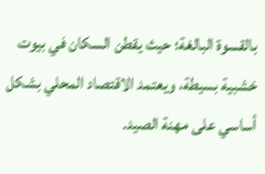بالقسوة البالغة؛ حيث يقطن السكان في بيوت خشبية بسيطة، ويعتمد الاقتصاد المحلي بشكل أساسي على مهنة الصيد.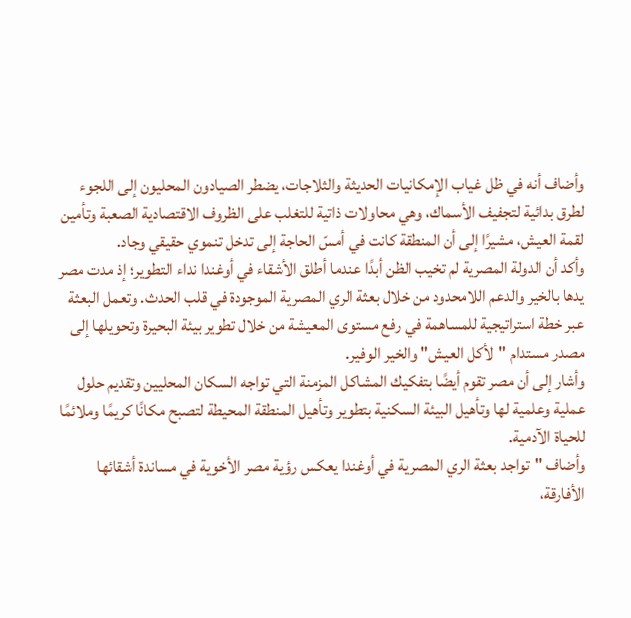وأضاف أنه في ظل غياب الإمكانيات الحديثة والثلاجات، يضطر الصيادون المحليون إلى اللجوء لطرق بدائية لتجفيف الأسماك، وهي محاولات ذاتية للتغلب على الظروف الاقتصادية الصعبة وتأمين لقمة العيش، مشيرًا إلى أن المنطقة كانت في أمسّ الحاجة إلى تدخل تنموي حقيقي وجاد.
وأكد أن الدولة المصرية لم تخيب الظن أبدًا عندما أطلق الأشقاء في أوغندا نداء التطوير؛ إذ مدت مصر يدها بالخير والدعم اللامحدود من خلال بعثة الري المصرية الموجودة في قلب الحدث. وتعمل البعثة عبر خطة استراتيجية للمساهمة في رفع مستوى المعيشة من خلال تطوير بيئة البحيرة وتحويلها إلى مصدر مستدام "لأكل العيش" والخير الوفير.
وأشار إلى أن مصر تقوم أيضًا بتفكيك المشاكل المزمنة التي تواجه السكان المحليين وتقديم حلول عملية وعلمية لها وتأهيل البيئة السكنية بتطوير وتأهيل المنطقة المحيطة لتصبح مكانًا كريمًا وملائمًا للحياة الآدمية.
وأضاف "تواجد بعثة الري المصرية في أوغندا يعكس رؤية مصر الأخوية في مساندة أشقائها الأفارقة،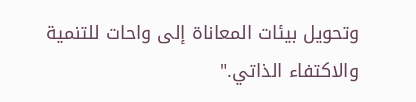وتحويل بيئات المعاناة إلى واحات للتنمية والاكتفاء الذاتي."